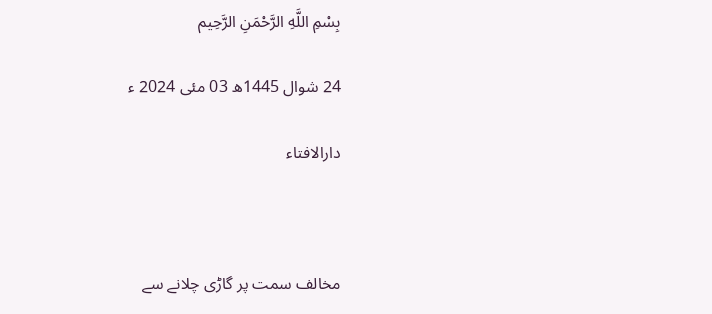بِسْمِ اللَّهِ الرَّحْمَنِ الرَّحِيم

24 شوال 1445ھ 03 مئی 2024 ء

دارالافتاء



مخالف سمت پر گاڑی چلانے سے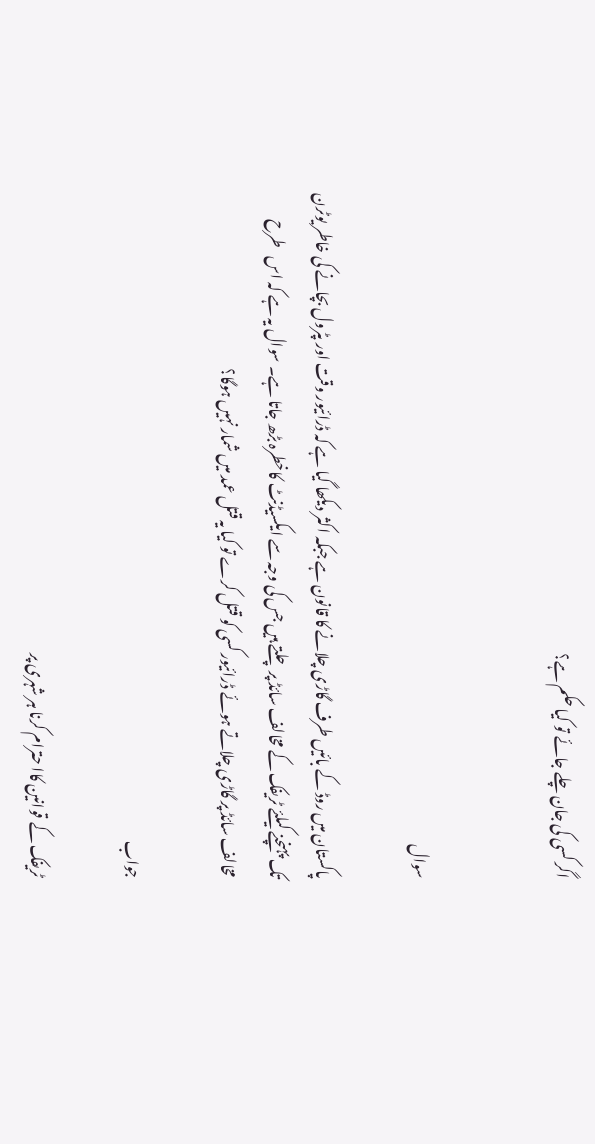اگر کسی کی جان چلے جائے تو کیا حکم ہے؟


سوال

پاکستان میں روڈ کے بائیں طرف گاڑی چلانے کا قانون ہے جبکہ اکثر دیکھا گیا ہے کہ ڈرائیور وقت اور پٹرول بچانے کی خاطر یوٹرن تک پہنچنے کیلئے ٹریفک کے مخالف سائڈ پر چلتے ہیں جس کی وجہ سے ایکسیڈنٹ کاخطرہ بڑھ جاتا ہے۔ سوال یہ ہے کہ اس   طرح مخالف سائڈ پر گاڑی چلاتے ہوئے ڈرائیور کسی کو قتل کرے تو کیا یہ قتل عمد میں شمار نہیں ہوگا؟

جواب

ٹریفک کے قوانین کاا حترام کرنا ہر شہری پر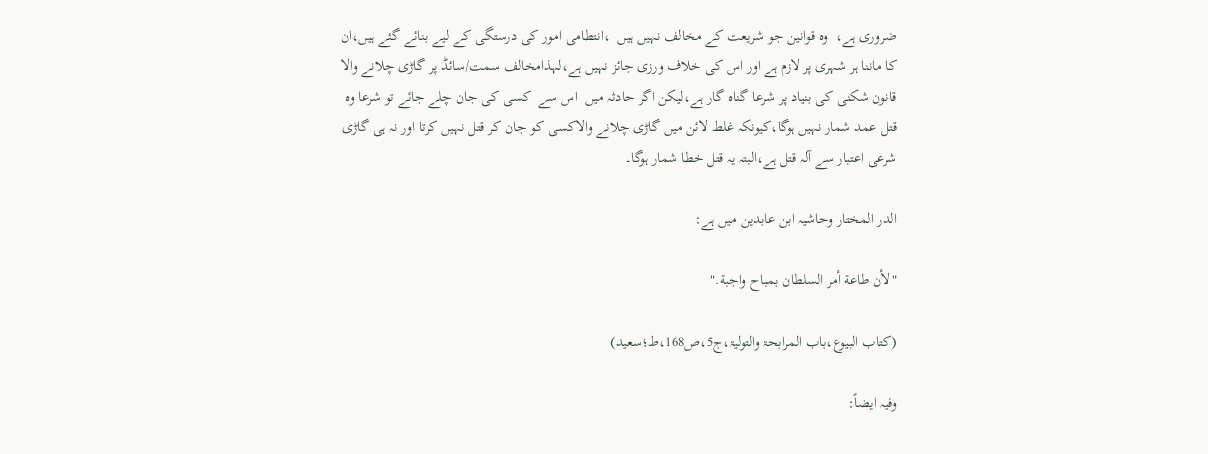ضروری ہے،  وہ قوانین جو شریعت کے مخالف نہیں ہیں  ،انتطامی امور کی درستگی کے لیے بنائے گئے ہیں،ان کا ماننا ہر شہری پر لازم ہے اور اس کی خلاف ورزی جائز نہیں ہے،لہذامخالف سمت/سائڈ پر گاڑی چلانے والا  قانون شکنی کی بنیاد پر شرعا گناہ گار ہے،لیکن اگر حادثہ میں  اس سے  کسی کی جان چلے جائے تو شرعا وہ قتل عمد شمار نہیں ہوگا،کیونکہ غلط لائن میں گاڑی چلانے والاکسی کو جان کر قتل نہیں کرتا اور نہ ہی گاڑی شرعی اعتبار سے آلہ قتل ہے،البتہ یہ قتل خطا شمار ہوگا۔

الدر المختار وحاشیہ ابن عابدین میں ہے:

"لأن طاعة أمر السلطان بمباح واجبة."

(کتاب البیوع،باب المرابحۃ والتولیۃ،ج5،ص168،ط؛سعید)

وفیہ ایضاً: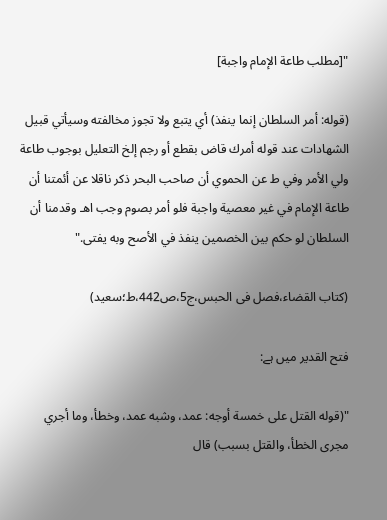"[مطلب طاعة الإمام واجبة]

(قوله: أمر ‌السلطان إنما ينفذ) أي يتبع ولا تجوز مخالفته وسيأتي قبيل الشهادات عند قوله أمرك قاض بقطع أو رجم إلخ التعليل بوجوب طاعة ولي الأمر وفي ط عن الحموي أن صاحب البحر ذكر ناقلا عن أئمتنا أن طاعة الإمام في غير معصية واجبة فلو أمر بصوم وجب اهـ وقدمنا أن السلطان لو حكم بين الخصمين ينفذ في الأصح وبه يفتى."

(کتاب القضاء،فصل فی الحبس،ج5،ص442،ط؛سعید)

فتح القدیر میں ہے:

"(قوله القتل على خمسة أوجه: عمد، وشبه عمد، وخطأ، وما أجري مجرى الخطأ، والقتل بسبب) قال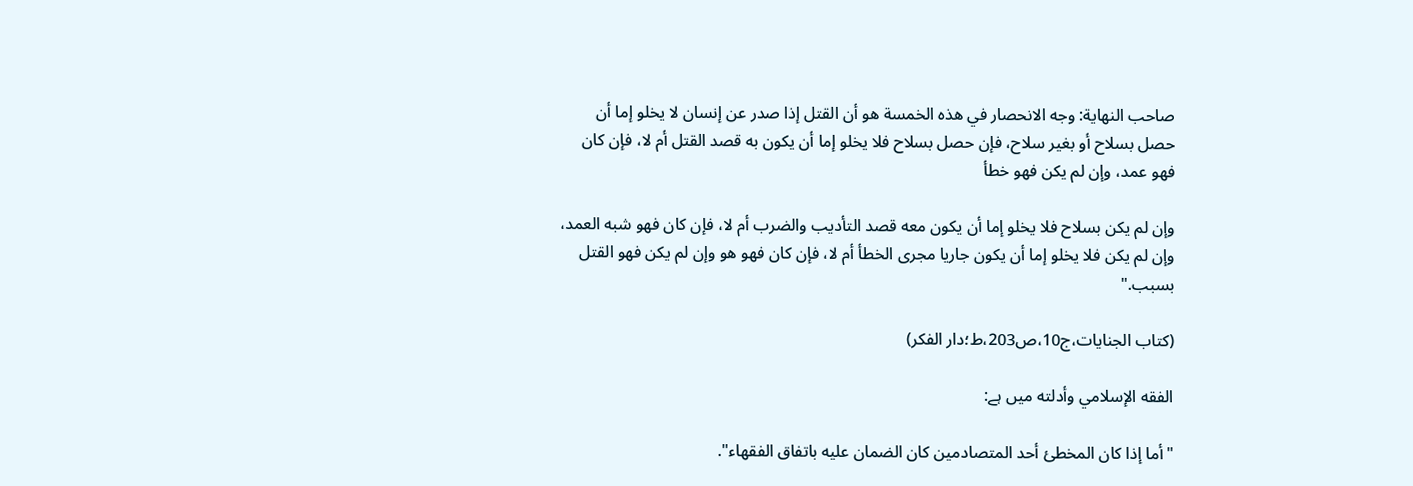صاحب النهاية: وجه الانحصار في هذه الخمسة هو أن القتل إذا صدر عن إنسان لا يخلو إما أن حصل بسلاح أو بغير سلاح، فإن حصل بسلاح فلا يخلو إما أن يكون به قصد القتل أم لا، فإن كان فهو عمد، وإن لم يكن فهو خطأ

وإن لم يكن بسلاح فلا يخلو إما أن يكون معه قصد التأديب والضرب أم لا، فإن كان فهو شبه العمد، وإن لم يكن فلا يخلو إما أن يكون جاريا مجرى الخطأ أم لا، فإن كان فهو هو وإن لم يكن فهو القتل بسبب."

(کتاب الجنایات،ج10،ص203،ط؛دار الفکر)

الفقه الإسلامي وأدلته میں ہے:

"أما إذا کان المخطئ أحد المتصادمین کان الضمان علیه باتفاق الفقهاء".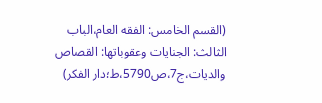(القسم الخامس: الفقه العام،الباب الثالث: الجنايات وعقوباتها: القصاص والديات،ج7،ص5790،ط؛دار الفکر)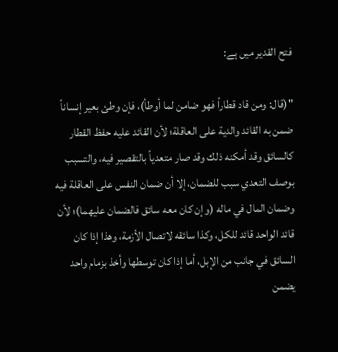فتح القدیر میں ہے:

"(قال: ومن قاد قطاراً فهو ضامن لما أوطأ)، فإن وطئ بعير إنساناً ضمن به القائد والدية على العاقلة؛ لأن القائد عليه حفظ القطار كالسائق وقد أمكنه ذلك وقد صار متعدياً بالتقصير فيه، والتسبب بوصف التعدي سبب للضمان، إلا أن ضمان النفس على العاقلة فيه وضمان المال في ماله (وإن كان معه سائق فالضمان عليهما)؛ لأن قائد الواحد قائد للكل، وكذا سائقه لاتصال الأزمة، وهذا إذا كان السائق في جانب من الإبل، أما إذا كان توسطها وأخذ بزمام واحد يضمن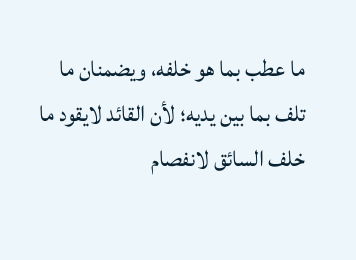ما عطب بما هو خلفه، ويضمنان ما تلف بما بين يديه؛ لأن القائد لايقود ما خلف السائق لانفصام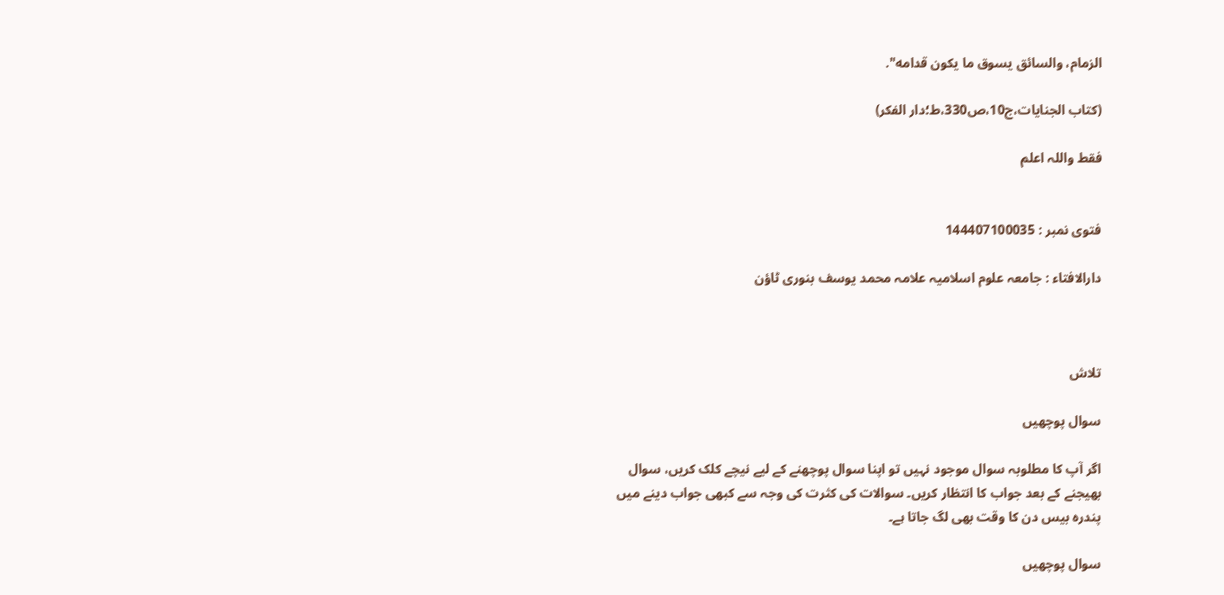الزمام، والسائق يسوق ما يكون قدامه".

(کتاب الجنایات،ج10،ص330،ط؛دار الفکر)

فقط واللہ اعلم


فتوی نمبر : 144407100035

دارالافتاء : جامعہ علوم اسلامیہ علامہ محمد یوسف بنوری ٹاؤن



تلاش

سوال پوچھیں

اگر آپ کا مطلوبہ سوال موجود نہیں تو اپنا سوال پوچھنے کے لیے نیچے کلک کریں، سوال بھیجنے کے بعد جواب کا انتظار کریں۔ سوالات کی کثرت کی وجہ سے کبھی جواب دینے میں پندرہ بیس دن کا وقت بھی لگ جاتا ہے۔

سوال پوچھیں